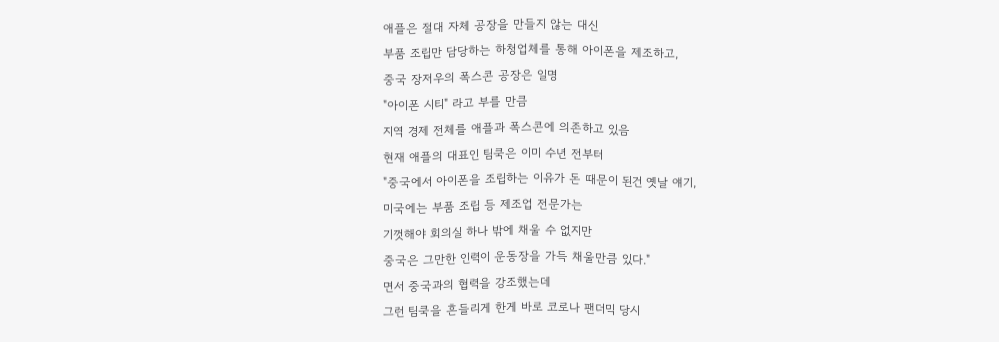애플은 절대 자체 공장을 만들지 않는 대신
부품 조립만 담당하는 하청업체를 통해 아이폰을 제조하고,
중국 장저우의 폭스콘 공장은 일명
"아이폰 시티" 라고 부를 만큼
지역 경제 전체를 애플과 폭스콘에 의존하고 있음
현재 애플의 대표인 팀쿡은 이미 수년 전부터
"중국에서 아이폰을 조립하는 이유가 돈 때문이 된건 옛날 얘기,
미국에는 부품 조립 등 제조업 전문가는
기껏해야 회의실 하나 밖에 채울 수 없지만
중국은 그만한 인력이 운동장을 가득 채울만큼 있다."
면서 중국과의 협력을 강조했는데
그런 팀쿡을 흔들리게 한게 바로 코로나 팬더믹 당시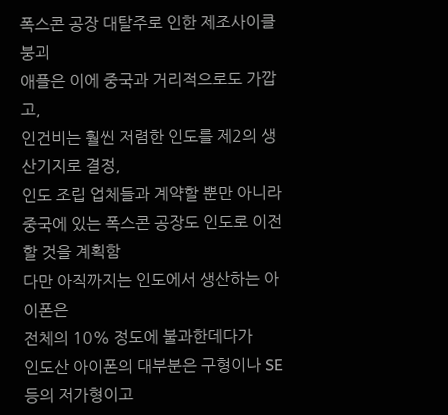폭스콘 공장 대탈주로 인한 제조사이클 붕괴
애플은 이에 중국과 거리적으로도 가깝고,
인건비는 훨씬 저렴한 인도를 제2의 생산기지로 결정,
인도 조립 업체들과 계약할 뿐만 아니라
중국에 있는 폭스콘 공장도 인도로 이전할 것을 계획함
다만 아직까지는 인도에서 생산하는 아이폰은
전체의 10% 정도에 불과한데다가
인도산 아이폰의 대부분은 구형이나 SE등의 저가형이고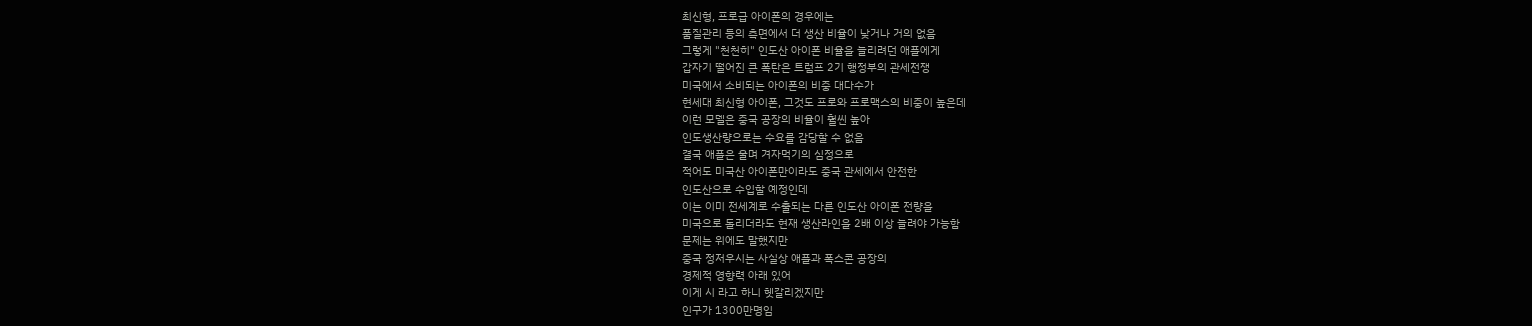최신형, 프로급 아이폰의 경우에는
품질관리 등의 측면에서 더 생산 비율이 낮거나 거의 없음
그렇게 "천천히" 인도산 아이폰 비율을 늘리려던 애플에게
갑자기 떨어진 큰 폭탄은 트럼프 2기 행정부의 관세전쟁
미국에서 소비되는 아이폰의 비중 대다수가
현세대 최신형 아이폰, 그것도 프로와 프로맥스의 비중이 높은데
이런 모델은 중국 공장의 비율이 훨씬 높아
인도생산량으로는 수요를 감당할 수 없음
결국 애플은 울며 겨자먹기의 심정으로
적어도 미국산 아이폰만이라도 중국 관세에서 안전한
인도산으로 수입할 예정인데
이는 이미 전세계로 수출되는 다른 인도산 아이폰 전량을
미국으로 돌리더라도 현재 생산라인을 2배 이상 늘려야 가능함
문제는 위에도 말했지만
중국 정저우시는 사실상 애플과 폭스콘 공장의
경제적 영향력 아래 있어
이게 시 라고 하니 헷갈리겠지만
인구가 1300만명임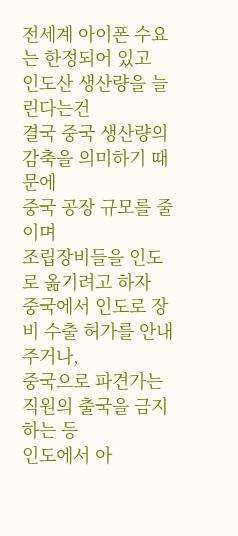전세계 아이폰 수요는 한정되어 있고
인도산 생산량을 늘린다는건
결국 중국 생산량의 감축을 의미하기 때문에
중국 공장 규모를 줄이며
조립장비들을 인도로 옮기려고 하자
중국에서 인도로 장비 수출 허가를 안내주거나,
중국으로 파견가는 직원의 출국을 금지하는 등
인도에서 아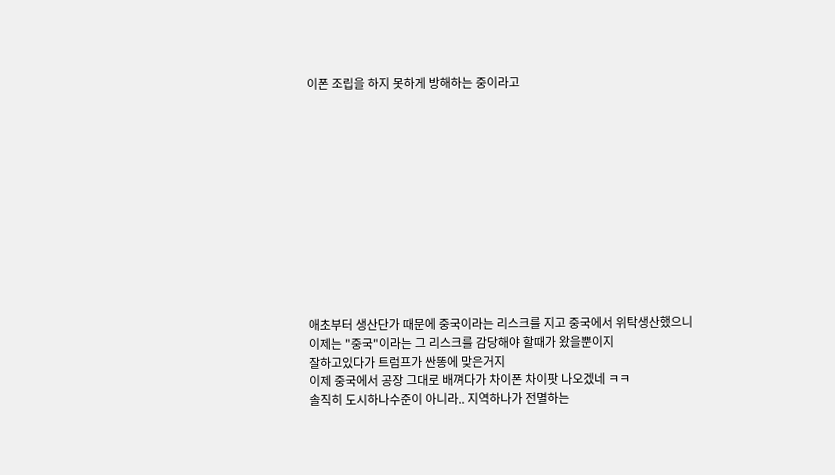이폰 조립을 하지 못하게 방해하는 중이라고












애초부터 생산단가 때문에 중국이라는 리스크를 지고 중국에서 위탁생산했으니
이제는 "중국"이라는 그 리스크를 감당해야 할때가 왔을뿐이지
잘하고있다가 트럼프가 싼똥에 맞은거지
이제 중국에서 공장 그대로 배껴다가 차이폰 차이팟 나오겠네 ㅋㅋ
솔직히 도시하나수준이 아니라.. 지역하나가 전멸하는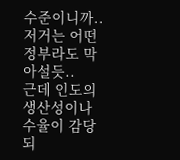수준이니까.. 저거는 어떤 정부라도 막아설듯..
근데 인도의 생산성이나 수율이 감당되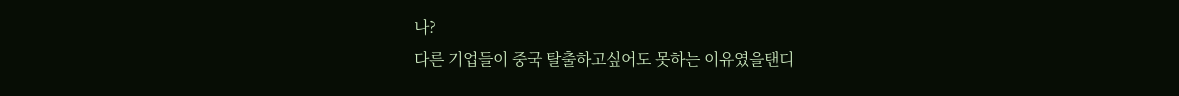나?
다른 기업들이 중국 탈출하고싶어도 못하는 이유였을탠디